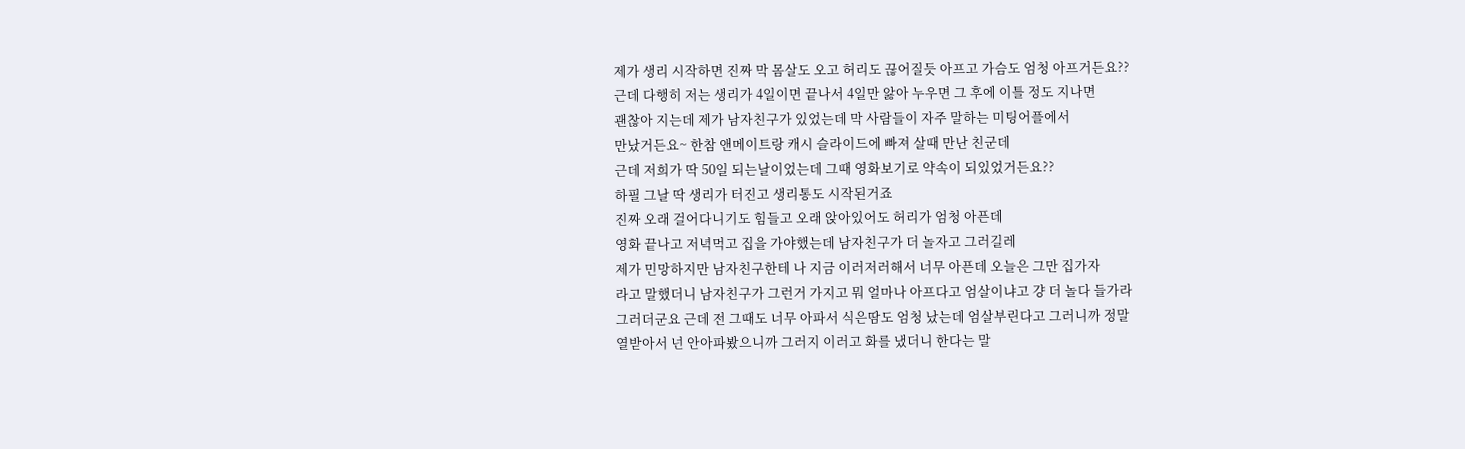제가 생리 시작하면 진짜 막 몸살도 오고 허리도 끊어질듯 아프고 가슴도 엄청 아프거든요??
근데 다행히 저는 생리가 4일이면 끝나서 4일만 앓아 누우면 그 후에 이틀 정도 지나면
괜찮아 지는데 제가 남자친구가 있었는데 막 사람들이 자주 말하는 미팅어플에서
만났거든요~ 한참 앤메이트랑 캐시 슬라이드에 빠져 살때 만난 친군데
근데 저희가 딱 50일 되는날이었는데 그때 영화보기로 약속이 되있었거든요??
하필 그날 딱 생리가 터진고 생리통도 시작된거죠
진짜 오래 걸어다니기도 힘들고 오래 앉아있어도 허리가 엄청 아픈데
영화 끝나고 저녁먹고 집을 가야했는데 남자친구가 더 놀자고 그러길레
제가 민망하지만 남자친구한테 나 지금 이러저러해서 너무 아픈데 오늘은 그만 집가자
라고 말했더니 남자친구가 그런거 가지고 뭐 얼마나 아프다고 엄살이냐고 걍 더 놀다 들가라
그러더군요 근데 전 그때도 너무 아파서 식은땀도 엄청 났는데 엄살부린다고 그러니까 정말
열받아서 넌 안아파봤으니까 그러지 이러고 화를 냈더니 한다는 말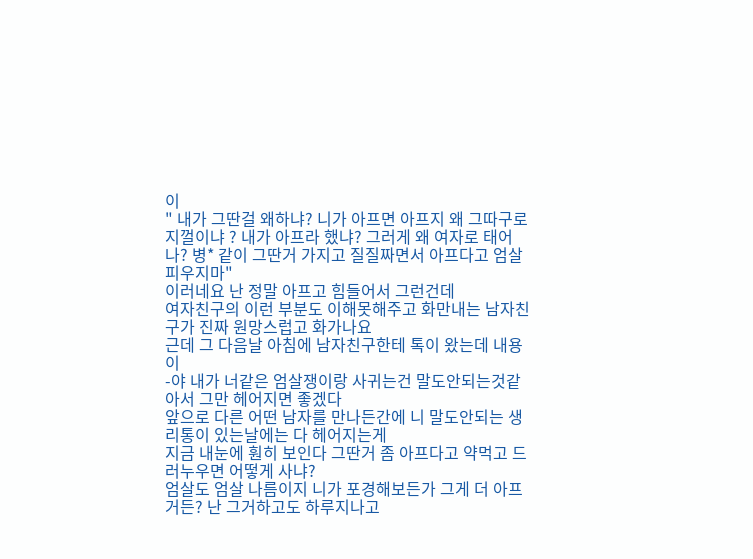이
" 내가 그딴걸 왜하냐? 니가 아프면 아프지 왜 그따구로 지껄이냐 ? 내가 아프라 했냐? 그러게 왜 여자로 태어나? 병* 같이 그딴거 가지고 질질짜면서 아프다고 엄살피우지마"
이러네요 난 정말 아프고 힘들어서 그런건데
여자친구의 이런 부분도 이해못해주고 화만내는 남자친구가 진짜 원망스럽고 화가나요
근데 그 다음날 아침에 남자친구한테 톡이 왔는데 내용이
-야 내가 너같은 엄살쟁이랑 사귀는건 말도안되는것같아서 그만 헤어지면 좋겠다
앞으로 다른 어떤 남자를 만나든간에 니 말도안되는 생리통이 있는날에는 다 헤어지는게
지금 내눈에 훤히 보인다 그딴거 좀 아프다고 약먹고 드러누우면 어떻게 사냐?
엄살도 엄살 나름이지 니가 포경해보든가 그게 더 아프거든? 난 그거하고도 하루지나고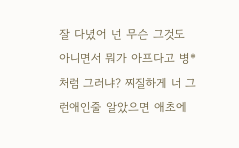잘 다녔어 넌 무슨 그것도 아니면서 뭐가 아프다고 병*처럼 그러냐? 찌질하게 너 그런애인줄 알았으면 애초에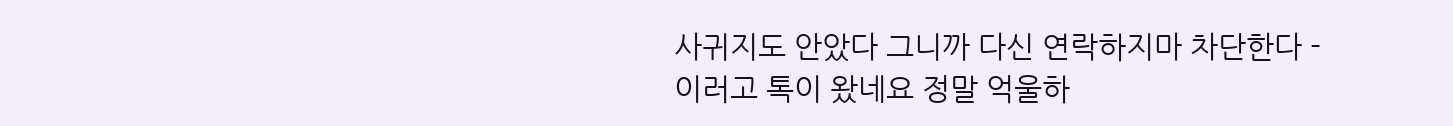사귀지도 안았다 그니까 다신 연락하지마 차단한다 -
이러고 톡이 왔네요 정말 억울하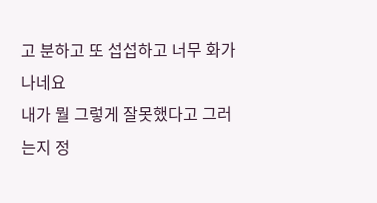고 분하고 또 섭섭하고 너무 화가나네요
내가 뭘 그렇게 잘못했다고 그러는지 정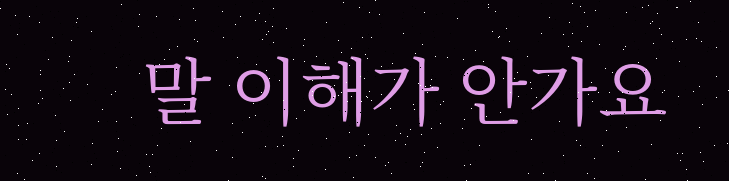말 이해가 안가요